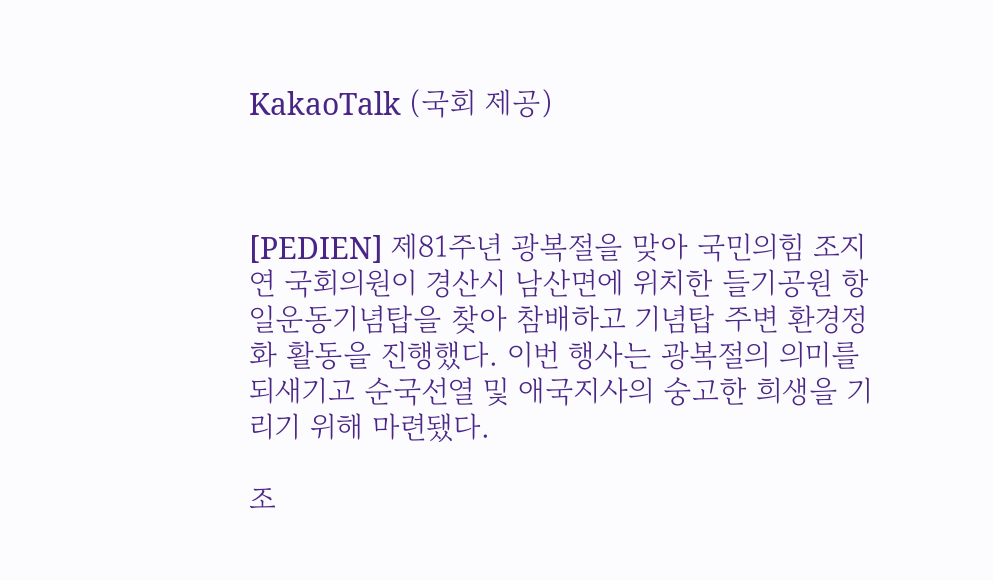KakaoTalk (국회 제공)



[PEDIEN] 제81주년 광복절을 맞아 국민의힘 조지연 국회의원이 경산시 남산면에 위치한 들기공원 항일운동기념탑을 찾아 참배하고 기념탑 주변 환경정화 활동을 진행했다. 이번 행사는 광복절의 의미를 되새기고 순국선열 및 애국지사의 숭고한 희생을 기리기 위해 마련됐다.

조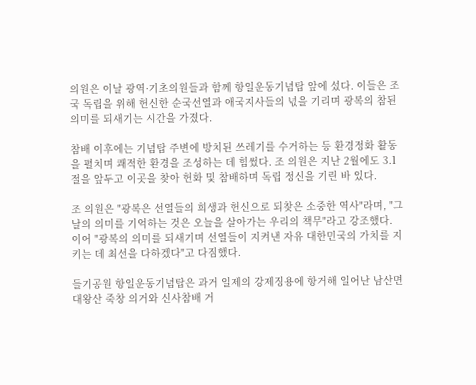의원은 이날 광역·기초의원들과 함께 항일운동기념탑 앞에 섰다. 이들은 조국 독립을 위해 헌신한 순국선열과 애국지사들의 넋을 기리며 광복의 참된 의미를 되새기는 시간을 가졌다.

참배 이후에는 기념탑 주변에 방치된 쓰레기를 수거하는 등 환경정화 활동을 펼치며 쾌적한 환경을 조성하는 데 힘썼다. 조 의원은 지난 2월에도 3.1절을 앞두고 이곳을 찾아 헌화 및 참배하며 독립 정신을 기린 바 있다.

조 의원은 "광복은 선열들의 희생과 헌신으로 되찾은 소중한 역사"라며, "그날의 의미를 기억하는 것은 오늘을 살아가는 우리의 책무"라고 강조했다. 이어 "광복의 의미를 되새기며 선열들이 지켜낸 자유 대한민국의 가치를 지키는 데 최선을 다하겠다"고 다짐했다.

들기공원 항일운동기념탑은 과거 일제의 강제징용에 항거해 일어난 남산면 대왕산 죽창 의거와 신사참배 거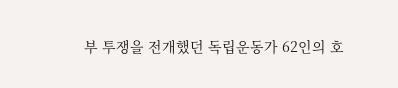부 투쟁을 전개했던 독립운동가 62인의 호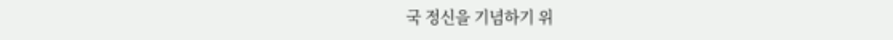국 정신을 기념하기 위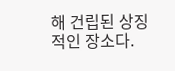해 건립된 상징적인 장소다.